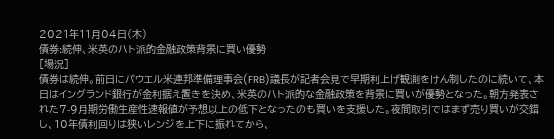2021年11月04日(木)
債券:続伸、米英のハト派的金融政策背景に買い優勢
[場況]
債券は続伸。前日にパウエル米連邦準備理事会(FRB)議長が記者会見で早期利上げ観測をけん制したのに続いて、本日はイングランド銀行が金利据え置きを決め、米英のハト派的な金融政策を背景に買いが優勢となった。朝方発表された7-9月期労働生産性速報値が予想以上の低下となったのも買いを支援した。夜間取引ではまず売り買いが交錯し、10年債利回りは狭いレンジを上下に振れてから、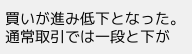買いが進み低下となった。通常取引では一段と下が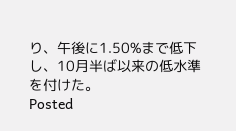り、午後に1.50%まで低下し、10月半ば以来の低水準を付けた。
Posted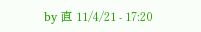by 直 11/4/21 - 17:20